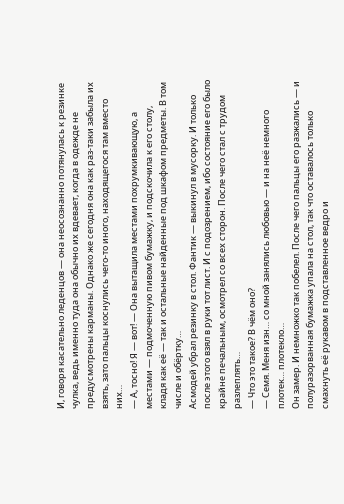И, говоря касательно леденцов — она неосознанно потянулась к резинке чулка, ведь именно туда она обычно их вдевает, когда в одежде не предусмотрены карманы. Однако же сегодня она как раз-таки забыла их взять, зато пальцы коснулись чего-то иного, находящегося там вместо них…
— А, тосно! Я — вот! — Она вытащила местами похрумкивающую, а местами — подмоченную пивом бумажку, и подскочила к его столу, кладя как её — так и остальные найденные под шкафом предметы. В том числе и обёртку…
Асмодей убрал резинку в стол. Фантик — выкинул в мусорку. И только после этого взял в руки тот лист. И с подозрением, ибо состояние его было крайне печальным, осмотрел со всех сторон. После чего стал с трудом разлеплять…
— Что это такое? В чём оно?
— Семя. Меня изн… со мной занялись любовью — и на неё немного плотек… плотекло…
Он замер. И немножко так побелел. После чего пальцы его разжались — и полуразорванная бумажка упала на стол, так что оставалось только смахнуть её рукавом в подставленное ведро и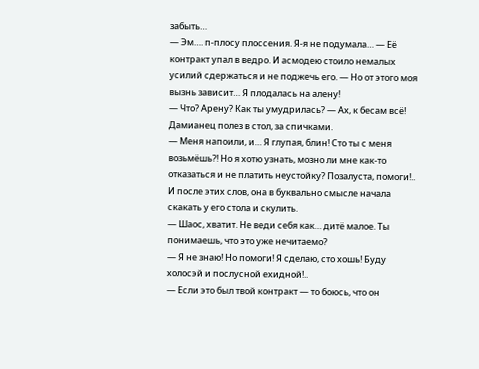забыть…
— Эм…. п-плосу плоссения. Я-я не подумала… — Её контракт упал в ведро. И асмодею стоило немалых усилий сдержаться и не поджечь его. — Но от этого моя вызнь зависит… Я плодалась на алену!
— Что? Арену? Как ты умудрилась? — Ах, к бесам всё! Дамианец полез в стол, за спичками.
— Меня напоили, и… Я глупая, блин! Сто ты с меня возьмёшь?! Но я хотю узнать, мозно ли мне как-то отказаться и не платить неустойку? Позалуста, помоги!..
И после этих слов, она в буквально смысле начала скакать у его стола и скулить.
— Шаос, хватит. Не веди себя как… дитё малое. Ты понимаешь, что это уже нечитаемо?
— Я не знаю! Но помоги! Я сделаю, сто хошь! Буду холосэй и послусной ехидной!..
— Если это был твой контракт — то боюсь, что он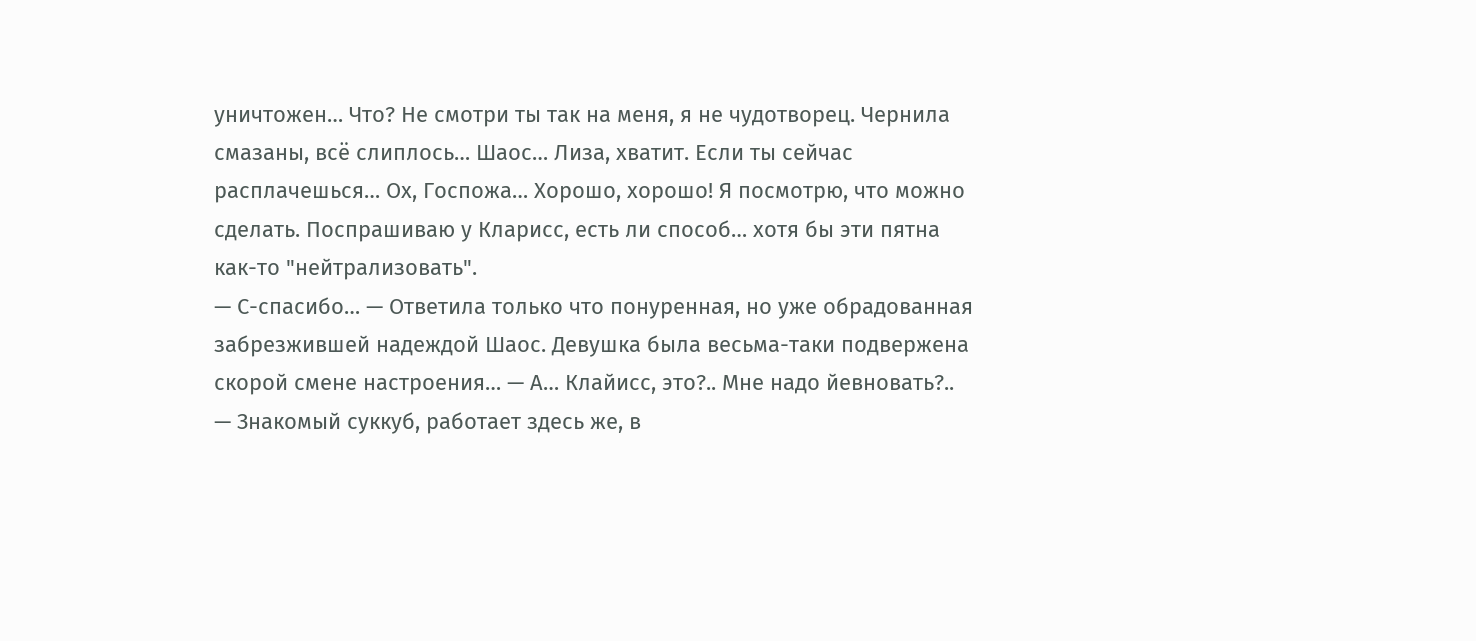уничтожен… Что? Не смотри ты так на меня, я не чудотворец. Чернила смазаны, всё слиплось… Шаос… Лиза, хватит. Если ты сейчас расплачешься… Ох, Госпожа… Хорошо, хорошо! Я посмотрю, что можно сделать. Поспрашиваю у Кларисс, есть ли способ… хотя бы эти пятна как-то "нейтрализовать".
— С-спасибо… — Ответила только что понуренная, но уже обрадованная забрезжившей надеждой Шаос. Девушка была весьма-таки подвержена скорой смене настроения… — А… Клайисс, это?.. Мне надо йевновать?..
— Знакомый суккуб, работает здесь же, в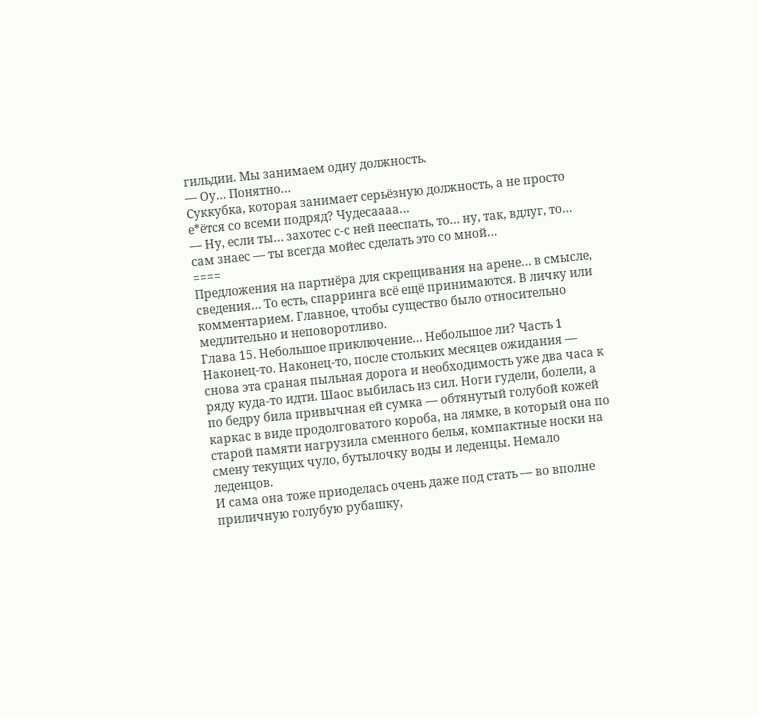гильдии. Мы занимаем одну должность.
— Оу… Понятно…
Суккубка, которая занимает серьёзную должность, а не просто е*ётся со всеми подряд? Чудесаааа…
— Ну, если ты… захотес с-с ней пееспать, то… ну, так, вдлуг, то… сам знаес — ты всегда мойес сделать это со мной…
====
Предложения на партнёра для скрещивания на арене… в смысле, сведения… То есть, спарринга всё ещё принимаются. В личку или комментарием. Главное, чтобы существо было относительно медлительно и неповоротливо.
Глава 15. Небольшое приключение… Небольшое ли? Часть 1
Наконец-то. Наконец-то, после стольких месяцев ожидания — снова эта сраная пыльная дорога и необходимость уже два часа к ряду куда-то идти. Шаос выбилась из сил. Ноги гудели, болели, а по бедру била привычная ей сумка — обтянутый голубой кожей каркас в виде продолговатого короба, на лямке, в который она по старой памяти нагрузила сменного белья, компактные носки на смену текущих чуло, бутылочку воды и леденцы. Немало леденцов.
И сама она тоже приоделась очень даже под стать — во вполне приличную голубую рубашку,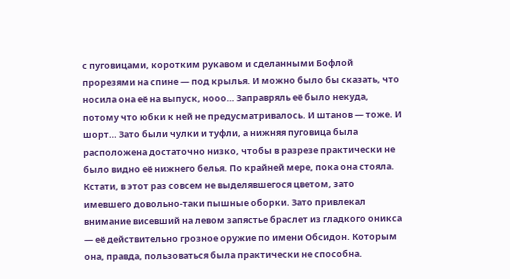с пуговицами, коротким рукавом и сделанными Бофлой прорезями на спине — под крылья. И можно было бы сказать, что носила она её на выпуск, нооо… Заправряль её было некуда, потому что юбки к ней не предусматривалось. И штанов — тоже. И шорт… Зато были чулки и туфли, а нижняя пуговица была расположена достаточно низко, чтобы в разрезе практически не было видно её нижнего белья. По крайней мере, пока она стояла. Кстати, в этот раз совсем не выделявшегося цветом, зато имевшего довольно-таки пышные оборки. Зато привлекал внимание висевший на левом запястье браслет из гладкого оникса — её действительно грозное оружие по имени Обсидон. Которым она, правда, пользоваться была практически не способна.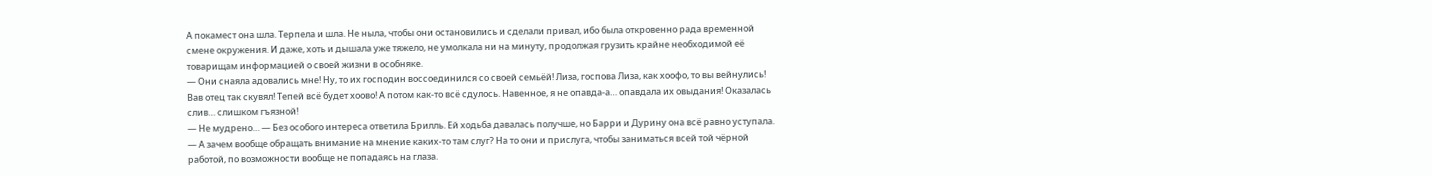А покамест она шла. Терпела и шла. Не ныла, чтобы они остановились и сделали привал, ибо была откровенно рада временной смене окружения. И даже, хоть и дышала уже тяжело, не умолкала ни на минуту, продолжая грузить крайне необходимой её товарищам информацией о своей жизни в особняке.
— Они снаяла адовались мне! Ну, то их господин воссоединился со своей семьёй! Лиза, госпова Лиза, как хоофо, то вы вейнулись! Вав отец так скувял! Тепей всё будет хоово! А потом как-то всё сдулось. Навенное, я не опавда-а… опавдала их овыдания! Оказалась слив… слишком гъязной!
— Не мудрено… — Без особого интереса ответила Брилль. Ей ходьба давалась получше, но Барри и Дурину она всё равно уступала. — А зачем вообще обращать внимание на мнение каких-то там слуг? На то они и прислуга, чтобы заниматься всей той чёрной работой, по возможности вообще не попадаясь на глаза.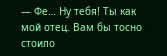— Фе… Ну тебя! Ты как мой отец. Вам бы тосно стоило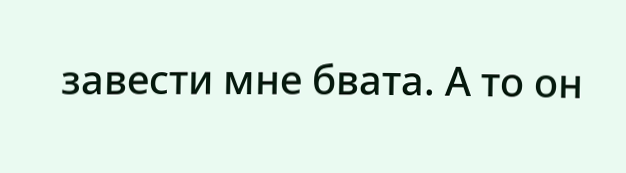завести мне бвата. А то он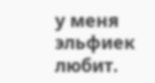у меня эльфиек любит.